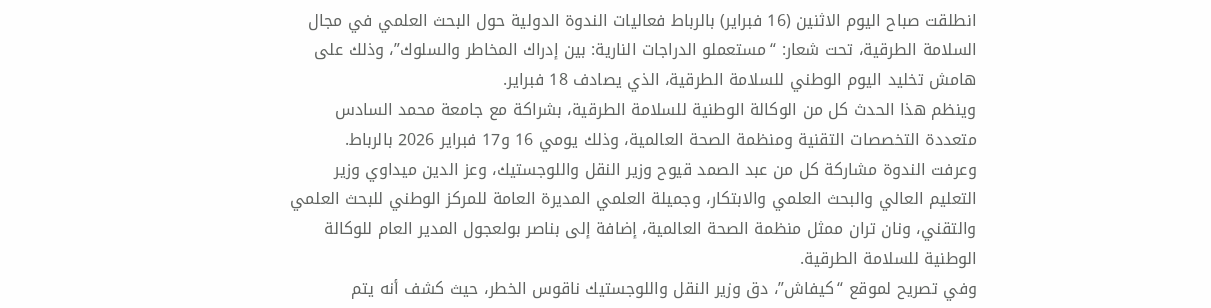انطلقت صباح اليوم الاثنين (16 فبراير) بالرباط فعاليات الندوة الدولية حول البحث العلمي في مجال السلامة الطرقية، تحت شعار: “مستعملو الدراجات النارية: بين إدراك المخاطر والسلوك”، وذلك على هامش تخليد اليوم الوطني للسلامة الطرقية، الذي يصادف 18 فبراير.
وينظم هذا الحدث كل من الوكالة الوطنية للسلامة الطرقية، بشراكة مع جامعة محمد السادس متعددة التخصصات التقنية ومنظمة الصحة العالمية، وذلك يومي 16 و17 فبراير 2026 بالرباط.
وعرفت الندوة مشاركة كل من عبد الصمد قيوح وزير النقل واللوجستيك، وعز الدين ميداوي وزير التعليم العالي والبحث العلمي والابتكار، وجميلة العلمي المديرة العامة للمركز الوطني للبحث العلمي والتقني، ونان تران ممثل منظمة الصحة العالمية، إضافة إلى بناصر بولعجول المدير العام للوكالة الوطنية للسلامة الطرقية.
وفي تصريح لموقع “كيفاش”، دق وزير النقل واللوجستيك ناقوس الخطر، حيث كشف أنه يتم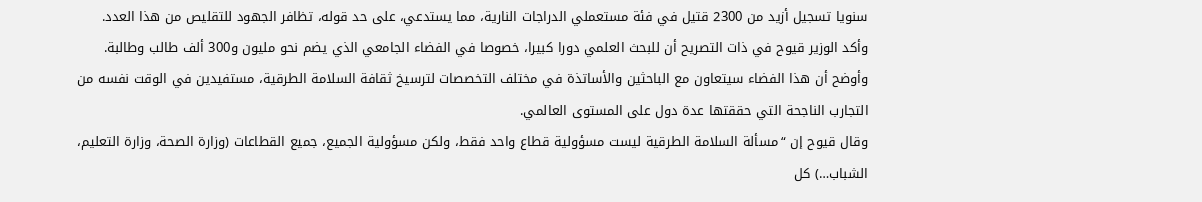سنويا تسجيل أزيد من 2300 قتيل في فئة مستعملي الدراجات النارية، مما يستدعي، على حد قوله، تظافر الجهود للتقليص من هذا العدد.
وأكد الوزير قيوح في ذات التصريح أن للبحث العلمي دورا كبيرا، خصوصا في الفضاء الجامعي الذي يضم نحو مليون و300 ألف طالب وطالبة.
وأوضح أن هذا الفضاء سيتعاون مع الباحثين والأساتذة في مختلف التخصصات لترسيخ ثقافة السلامة الطرقية، مستفيدين في الوقت نفسه من التجارب الناجحة التي حققتها عدة دول على المستوى العالمي.
وقال قيوح إن “مسألة السلامة الطرقية ليست مسؤولية قطاع واحد فقط، ولكن مسؤولية الجميع، جميع القطاعات (وزارة الصحة، وزارة التعليم، الشباب…) كل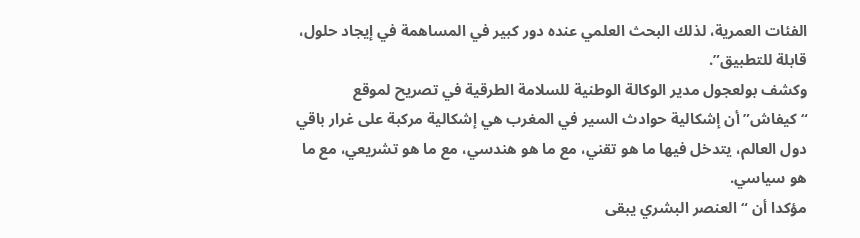الفئات العمرية، لذلك البحث العلمي عنده دور كبير في المساهمة في إيجاد حلول، قابلة للتطبيق”.
وكشف بولعجول مدير الوكالة الوطنية للسلامة الطرقية في تصريح لموقع “كيفاش” أن إشكالية حوادث السير في المغرب هي إشكالية مركبة على غرار باقي دول العالم، يتدخل فيها ما هو تقني، مع ما هو هندسي، مع ما هو تشريعي، مع ما هو سياسي.
مؤكدا أن “العنصر البشري يبقى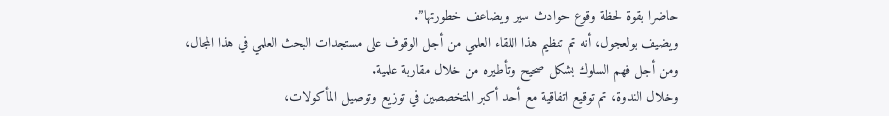حاضرا بقوة لحظة وقوع حوادث سير ويضاعف خطورتها”.
ويضيف بولعجول، أنه تم تنظيم هذا اللقاء العلمي من أجل الوقوف على مستجدات البحث العلمي في هذا المجال، ومن أجل فهم السلوك بشكل صحيح وتأطيره من خلال مقاربة علمية.
وخلال الندوة، تم توقيع اتفاقية مع أحد أكبر المتخصصين في توزيع وتوصيل المأكولات،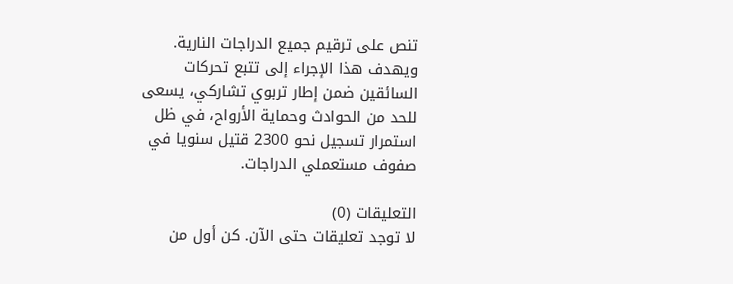تنص على ترقيم جميع الدراجات النارية.
ويهدف هذا الإجراء إلى تتبع تحركات السائقين ضمن إطار تربوي تشاركي، يسعى للحد من الحوادث وحماية الأرواح، في ظل استمرار تسجيل نحو 2300 قتيل سنويا في صفوف مستعملي الدراجات.

التعليقات (0)
لا توجد تعليقات حتى الآن. كن أول من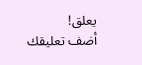يعلق!
أضف تعليقك